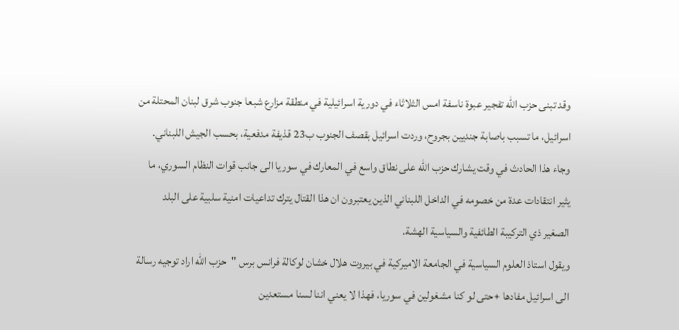وقد تبنى حزب الله تفجير عبوة ناسفة امس الثلاثاء في دورية اسرائيلية في منطقة مزارع شبعا جنوب شرق لبنان المحتلة من اسرائيل، ما تسبب باصابة جنديين بجروح، وردت اسرائيل بقصف الجنوب ب23 قذيفة مدفعية، بحسب الجيش اللبناني.
وجاء هذا الحادث في وقت يشارك حزب الله على نطاق واسع في المعارك في سوريا الى جانب قوات النظام السوري، ما يثير انتقادات عدة من خصومه في الداخل اللبناني الذين يعتبرون ان هذا القتال يترك تداعيات امنية سلبية على البلد الصغير ذي التركيبة الطائفية والسياسية الهشة.
ويقول استاذ العلوم السياسية في الجامعة الاميركية في بيروت هلال خشان لوكالة فرانس برس "حزب الله اراد توجيه رسالة الى اسرائيل مفادها +حتى لو كنا مشغولين في سوريا، فهذا لا يعني اننا لسنا مستعدين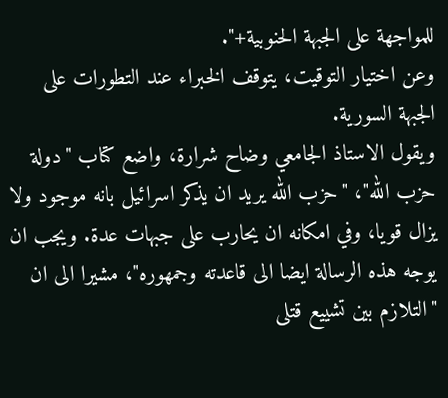للمواجهة على الجبهة الحنوبية+".
وعن اختيار التوقيت، يتوقف الخبراء عند التطورات على الجبهة السورية.
ويقول الاستاذ الجامعي وضاح شرارة، واضع كتاب "دولة حزب الله"، "حزب الله يريد ان يذكر اسرائيل بانه موجود ولا يزال قويا، وفي امكانه ان يحارب على جبهات عدة. ويجب ان يوجه هذه الرسالة ايضا الى قاعدته وجمهوره"، مشيرا الى ان "التلازم بين تشييع قتلى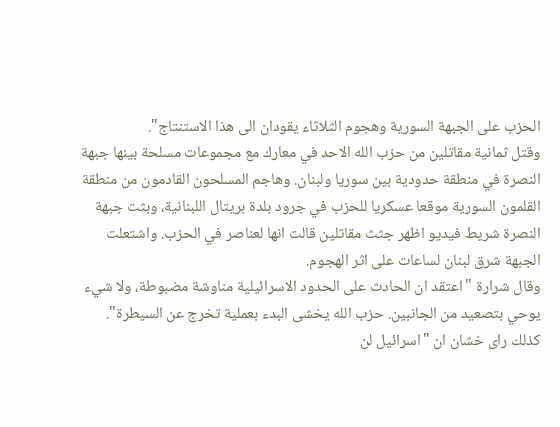الحزب على الجبهة السورية وهجوم الثلاثاء يقودان الى هذا الاستنتاج".
وقتل ثمانية مقاتلين من حزب الله الاحد في معارك مع مجموعات مسلحة بينها جبهة النصرة في منطقة حدودية بين سوريا ولبنان. وهاجم المسلحون القادمون من منطقة القلمون السورية موقعا عسكريا للحزب في جرود بلدة بريتال اللبنانية، وبثت جبهة النصرة شريط فيديو اظهر جثث مقاتلين قالت انها لعناصر في الحزب. واشتعلت الجبهة شرق لبنان لساعات على اثر الهجوم.
وقال شرارة "اعتقد ان الحادث على الحدود الاسرائيلية مناوشة مضبوطة، ولا شيء يوحي بتصعيد من الجانبين. حزب الله يخشى البدء بعملية تخرج عن السيطرة".
كذلك راى خشان ان "اسرائيل لن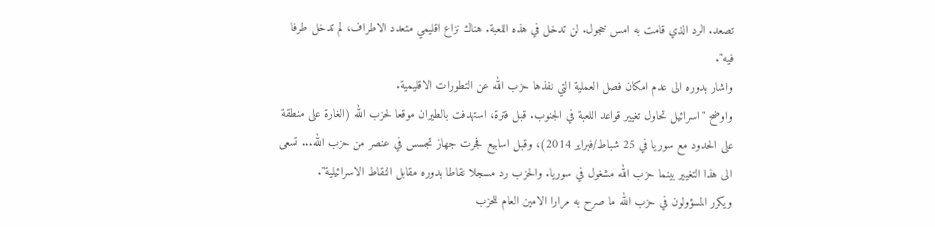تصعد. الرد الذي قامت به امس خجول. لن تدخل في هذه اللعبة. هناك نزاع اقليمي متعدد الاطراف، لم تدخل طرفا فيه".
واشار بدوره الى عدم امكان فصل العملية التي نفذها حزب الله عن التطورات الاقليمية.
واوضح "اسرائيل تحاول تغيير قواعد اللعبة في الجنوب. قبل فترة، استهدفت بالطيران موقعا لحزب الله (الغارة على منطقة على الحدود مع سوريا في 25 شباط/فبراير 2014)، وقبل اسابيع فجرت جهاز تجسس في عنصر من حزب الله... تسعى الى هذا التغيير بينما حزب الله مشغول في سوريا. والحزب رد مسجلا نقاطا بدوره مقابل النقاط الاسرائيلية".
ويكرر المسؤولون في حزب الله ما صرح به مرارا الامين العام للحزب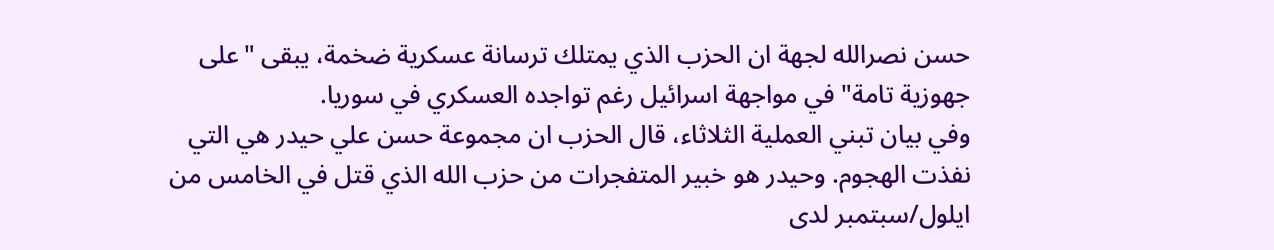حسن نصرالله لجهة ان الحزب الذي يمتلك ترسانة عسكرية ضخمة، يبقى "على جهوزية تامة" في مواجهة اسرائيل رغم تواجده العسكري في سوريا.
وفي بيان تبني العملية الثلاثاء، قال الحزب ان مجموعة حسن علي حيدر هي التي نفذت الهجوم. وحيدر هو خبير المتفجرات من حزب الله الذي قتل في الخامس من ايلول/سبتمبر لدى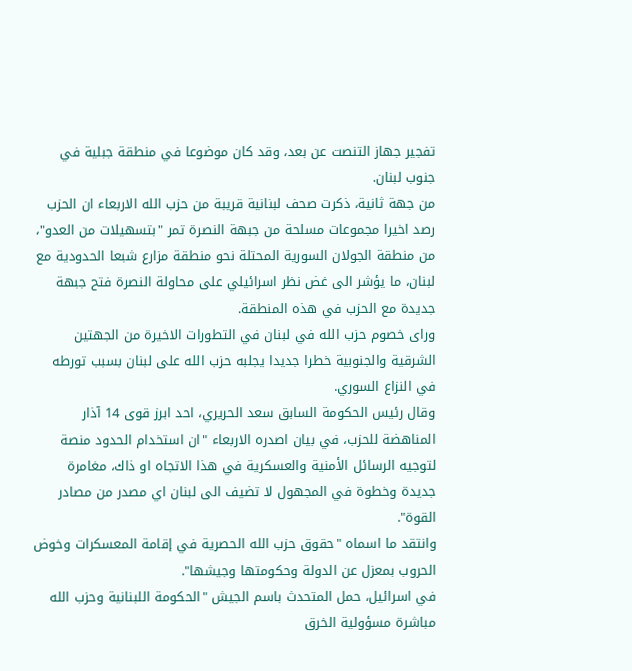تفجير جهاز التنصت عن بعد، وقد كان موضوعا في منطقة جبلية في جنوب لبنان.
من جهة ثانية، ذكرت صحف لبنانية قريبة من حزب الله الاربعاء ان الحزب رصد اخيرا مجموعات مسلحة من جبهة النصرة تمر "بتسهيلات من العدو"، من منطقة الجولان السورية المحتلة نحو منطقة مزارع شبعا الحدودية مع لبنان، ما يؤشر الى غض نظر اسرائيلي على محاولة النصرة فتح جبهة جديدة مع الحزب في هذه المنطقة.
وراى خصوم حزب الله في لبنان في التطورات الاخيرة من الجهتين الشرقية والجنوبية خطرا جديدا يجلبه حزب الله على لبنان بسبب تورطه في النزاع السوري.
وقال رئيس الحكومة السابق سعد الحريري، احد ابرز قوى 14 آذار المناهضة للحزب، في بيان اصدره الاربعاء "ان استخدام الحدود منصة لتوجيه الرسائل الأمنية والعسكرية في هذا الاتجاه او ذاك، مغامرة جديدة وخطوة في المجهول لا تضيف الى لبنان اي مصدر من مصادر القوة".
وانتقد ما اسماه "حقوق حزب الله الحصرية في إقامة المعسكرات وخوض الحروب بمعزل عن الدولة وحكومتها وجيشها".
في اسرائيل، حمل المتحدث باسم الجيش "الحكومة اللبنانية وحزب الله مباشرة مسؤولية الخرق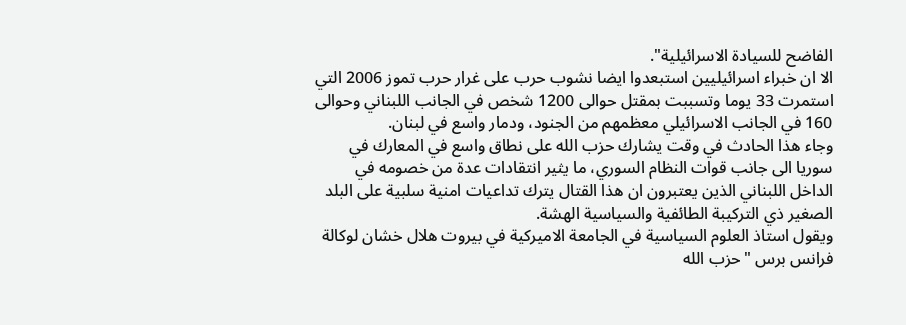الفاضح للسيادة الاسرائيلية".
الا ان خبراء اسرائيليين استبعدوا ايضا نشوب حرب على غرار حرب تموز 2006 التي استمرت 33 يوما وتسببت بمقتل حوالى 1200 شخص في الجانب اللبناني وحوالى 160 في الجانب الاسرائيلي معظمهم من الجنود، ودمار واسع في لبنان.
وجاء هذا الحادث في وقت يشارك حزب الله على نطاق واسع في المعارك في سوريا الى جانب قوات النظام السوري، ما يثير انتقادات عدة من خصومه في الداخل اللبناني الذين يعتبرون ان هذا القتال يترك تداعيات امنية سلبية على البلد الصغير ذي التركيبة الطائفية والسياسية الهشة.
ويقول استاذ العلوم السياسية في الجامعة الاميركية في بيروت هلال خشان لوكالة فرانس برس "حزب الله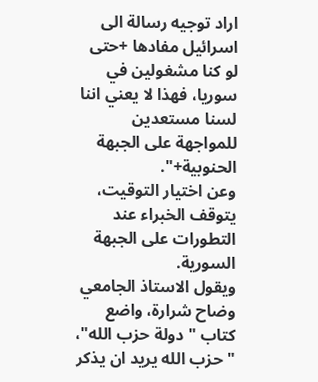اراد توجيه رسالة الى اسرائيل مفادها +حتى لو كنا مشغولين في سوريا، فهذا لا يعني اننا لسنا مستعدين للمواجهة على الجبهة الحنوبية+".
وعن اختيار التوقيت، يتوقف الخبراء عند التطورات على الجبهة السورية.
ويقول الاستاذ الجامعي وضاح شرارة، واضع كتاب "دولة حزب الله"، "حزب الله يريد ان يذكر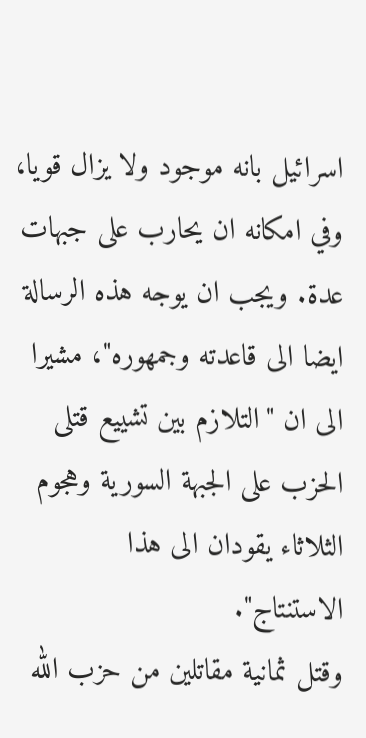اسرائيل بانه موجود ولا يزال قويا، وفي امكانه ان يحارب على جبهات عدة. ويجب ان يوجه هذه الرسالة ايضا الى قاعدته وجمهوره"، مشيرا الى ان "التلازم بين تشييع قتلى الحزب على الجبهة السورية وهجوم الثلاثاء يقودان الى هذا الاستنتاج".
وقتل ثمانية مقاتلين من حزب الله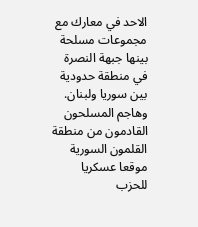الاحد في معارك مع مجموعات مسلحة بينها جبهة النصرة في منطقة حدودية بين سوريا ولبنان. وهاجم المسلحون القادمون من منطقة القلمون السورية موقعا عسكريا للحزب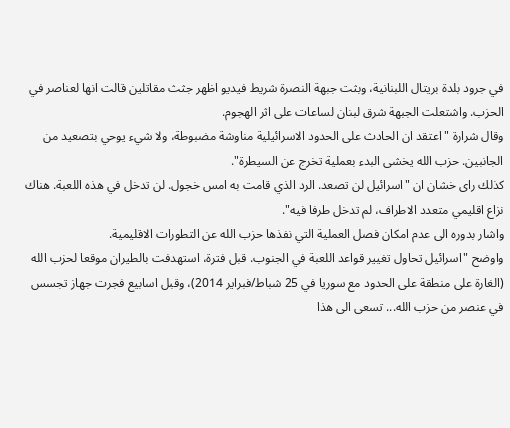في جرود بلدة بريتال اللبنانية، وبثت جبهة النصرة شريط فيديو اظهر جثث مقاتلين قالت انها لعناصر في الحزب. واشتعلت الجبهة شرق لبنان لساعات على اثر الهجوم.
وقال شرارة "اعتقد ان الحادث على الحدود الاسرائيلية مناوشة مضبوطة، ولا شيء يوحي بتصعيد من الجانبين. حزب الله يخشى البدء بعملية تخرج عن السيطرة".
كذلك راى خشان ان "اسرائيل لن تصعد. الرد الذي قامت به امس خجول. لن تدخل في هذه اللعبة. هناك نزاع اقليمي متعدد الاطراف، لم تدخل طرفا فيه".
واشار بدوره الى عدم امكان فصل العملية التي نفذها حزب الله عن التطورات الاقليمية.
واوضح "اسرائيل تحاول تغيير قواعد اللعبة في الجنوب. قبل فترة، استهدفت بالطيران موقعا لحزب الله (الغارة على منطقة على الحدود مع سوريا في 25 شباط/فبراير 2014)، وقبل اسابيع فجرت جهاز تجسس في عنصر من حزب الله... تسعى الى هذا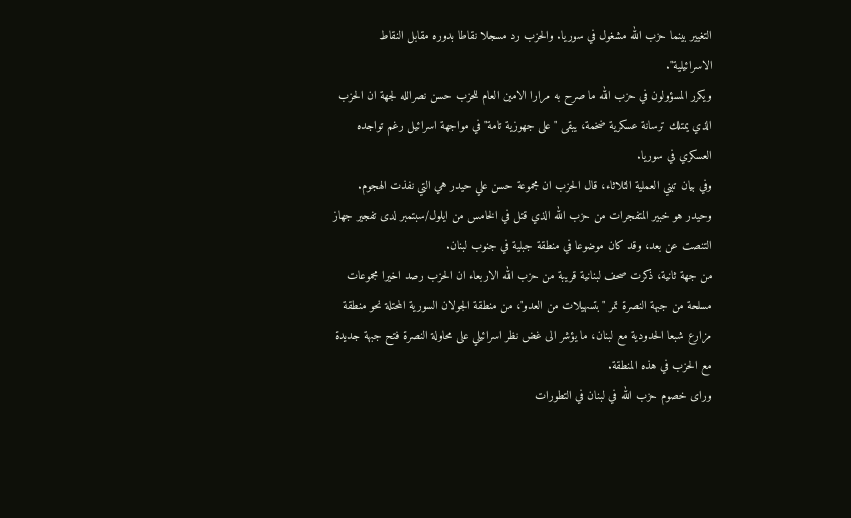التغيير بينما حزب الله مشغول في سوريا. والحزب رد مسجلا نقاطا بدوره مقابل النقاط الاسرائيلية".
ويكرر المسؤولون في حزب الله ما صرح به مرارا الامين العام للحزب حسن نصرالله لجهة ان الحزب الذي يمتلك ترسانة عسكرية ضخمة، يبقى "على جهوزية تامة" في مواجهة اسرائيل رغم تواجده العسكري في سوريا.
وفي بيان تبني العملية الثلاثاء، قال الحزب ان مجموعة حسن علي حيدر هي التي نفذت الهجوم. وحيدر هو خبير المتفجرات من حزب الله الذي قتل في الخامس من ايلول/سبتمبر لدى تفجير جهاز التنصت عن بعد، وقد كان موضوعا في منطقة جبلية في جنوب لبنان.
من جهة ثانية، ذكرت صحف لبنانية قريبة من حزب الله الاربعاء ان الحزب رصد اخيرا مجموعات مسلحة من جبهة النصرة تمر "بتسهيلات من العدو"، من منطقة الجولان السورية المحتلة نحو منطقة مزارع شبعا الحدودية مع لبنان، ما يؤشر الى غض نظر اسرائيلي على محاولة النصرة فتح جبهة جديدة مع الحزب في هذه المنطقة.
وراى خصوم حزب الله في لبنان في التطورات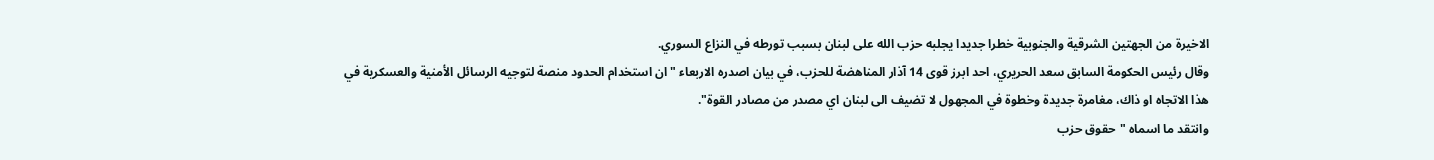الاخيرة من الجهتين الشرقية والجنوبية خطرا جديدا يجلبه حزب الله على لبنان بسبب تورطه في النزاع السوري.
وقال رئيس الحكومة السابق سعد الحريري، احد ابرز قوى 14 آذار المناهضة للحزب، في بيان اصدره الاربعاء "ان استخدام الحدود منصة لتوجيه الرسائل الأمنية والعسكرية في هذا الاتجاه او ذاك، مغامرة جديدة وخطوة في المجهول لا تضيف الى لبنان اي مصدر من مصادر القوة".
وانتقد ما اسماه "حقوق حزب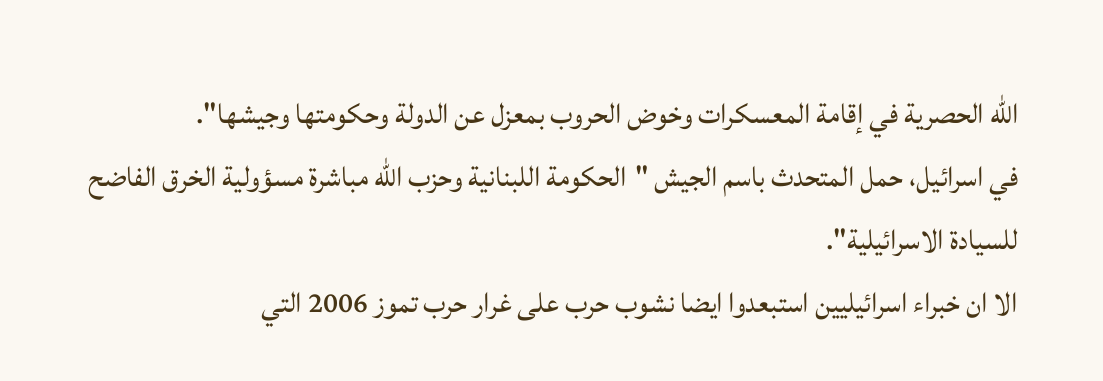الله الحصرية في إقامة المعسكرات وخوض الحروب بمعزل عن الدولة وحكومتها وجيشها".
في اسرائيل، حمل المتحدث باسم الجيش "الحكومة اللبنانية وحزب الله مباشرة مسؤولية الخرق الفاضح للسيادة الاسرائيلية".
الا ان خبراء اسرائيليين استبعدوا ايضا نشوب حرب على غرار حرب تموز 2006 التي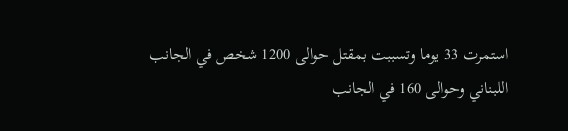استمرت 33 يوما وتسببت بمقتل حوالى 1200 شخص في الجانب اللبناني وحوالى 160 في الجانب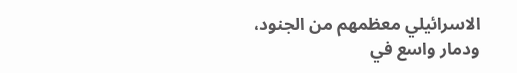الاسرائيلي معظمهم من الجنود، ودمار واسع في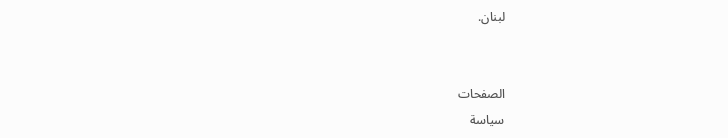لبنان.


الصفحات
سياسة